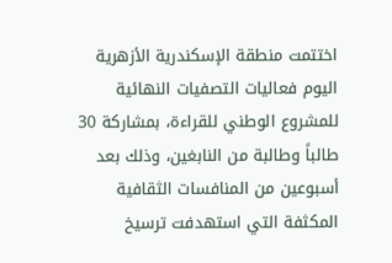اختتمت منطقة الإسكندرية الأزهرية اليوم فعاليات التصفيات النهائية للمشروع الوطني للقراءة، بمشاركة 30 طالباً وطالبة من النابغين، وذلك بعد أسبوعين من المنافسات الثقافية المكثفة التي استهدفت ترسيخ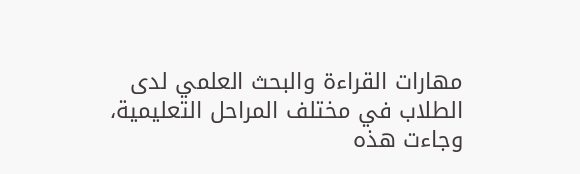مهارات القراءة والبحث العلمي لدى الطلاب في مختلف المراحل التعليمية، وجاءت هذه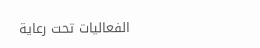الفعاليات تحت رعاية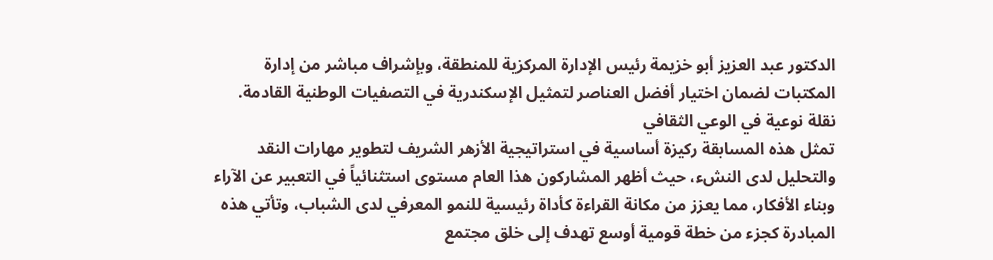الدكتور عبد العزيز أبو خزيمة رئيس الإدارة المركزية للمنطقة، وبإشراف مباشر من إدارة المكتبات لضمان اختيار أفضل العناصر لتمثيل الإسكندرية في التصفيات الوطنية القادمة.
نقلة نوعية في الوعي الثقافي
تمثل هذه المسابقة ركيزة أساسية في استراتيجية الأزهر الشريف لتطوير مهارات النقد والتحليل لدى النشء، حيث أظهر المشاركون هذا العام مستوى استثنائياً في التعبير عن الآراء وبناء الأفكار، مما يعزز من مكانة القراءة كأداة رئيسية للنمو المعرفي لدى الشباب، وتأتي هذه المبادرة كجزء من خطة قومية أوسع تهدف إلى خلق مجتمع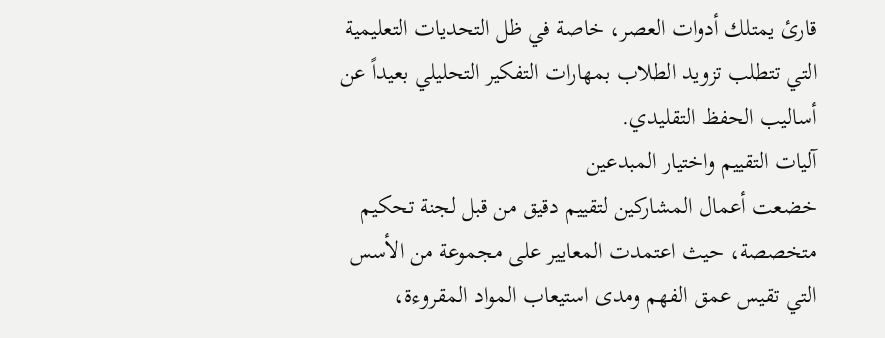قارئ يمتلك أدوات العصر، خاصة في ظل التحديات التعليمية التي تتطلب تزويد الطلاب بمهارات التفكير التحليلي بعيداً عن أساليب الحفظ التقليدي.
آليات التقييم واختيار المبدعين
خضعت أعمال المشاركين لتقييم دقيق من قبل لجنة تحكيم متخصصة، حيث اعتمدت المعايير على مجموعة من الأسس التي تقيس عمق الفهم ومدى استيعاب المواد المقروءة،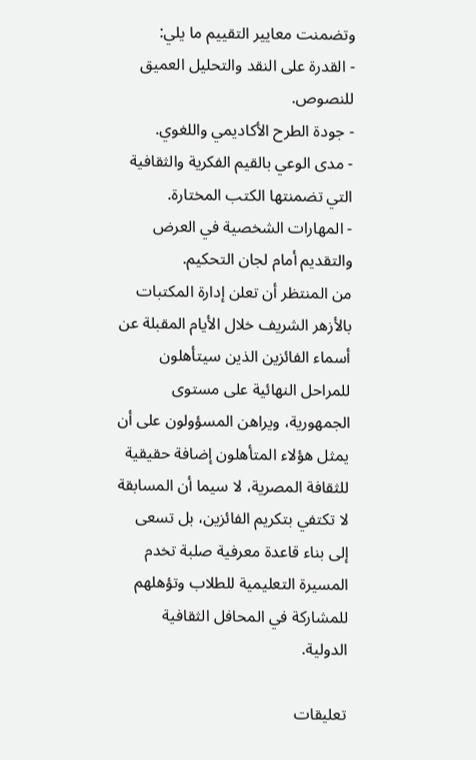وتضمنت معايير التقييم ما يلي:
- القدرة على النقد والتحليل العميق للنصوص.
- جودة الطرح الأكاديمي واللغوي.
- مدى الوعي بالقيم الفكرية والثقافية التي تضمنتها الكتب المختارة.
- المهارات الشخصية في العرض والتقديم أمام لجان التحكيم.
من المنتظر أن تعلن إدارة المكتبات بالأزهر الشريف خلال الأيام المقبلة عن أسماء الفائزين الذين سيتأهلون للمراحل النهائية على مستوى الجمهورية، ويراهن المسؤولون على أن يمثل هؤلاء المتأهلون إضافة حقيقية للثقافة المصرية، لا سيما أن المسابقة لا تكتفي بتكريم الفائزين، بل تسعى إلى بناء قاعدة معرفية صلبة تخدم المسيرة التعليمية للطلاب وتؤهلهم للمشاركة في المحافل الثقافية الدولية.

تعليقات